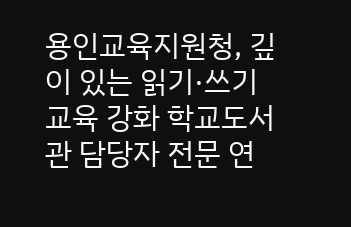용인교육지원청, 깊이 있는 읽기·쓰기 교육 강화 학교도서관 담당자 전문 연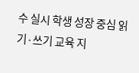수 실시 학생 성장 중심 읽기·쓰기 교육 지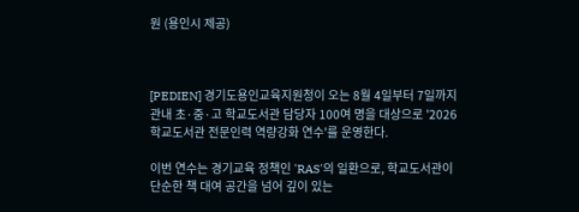원 (용인시 제공)



[PEDIEN] 경기도용인교육지원청이 오는 8월 4일부터 7일까지 관내 초·중·고 학교도서관 담당자 100여 명을 대상으로 '2026 학교도서관 전문인력 역량강화 연수'를 운영한다.

이번 연수는 경기교육 정책인 'RAS'의 일환으로, 학교도서관이 단순한 책 대여 공간을 넘어 깊이 있는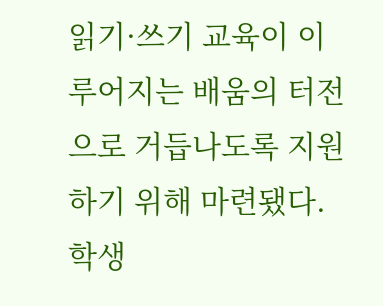읽기·쓰기 교육이 이루어지는 배움의 터전으로 거듭나도록 지원하기 위해 마련됐다. 학생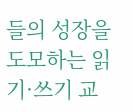들의 성장을 도모하는 읽기·쓰기 교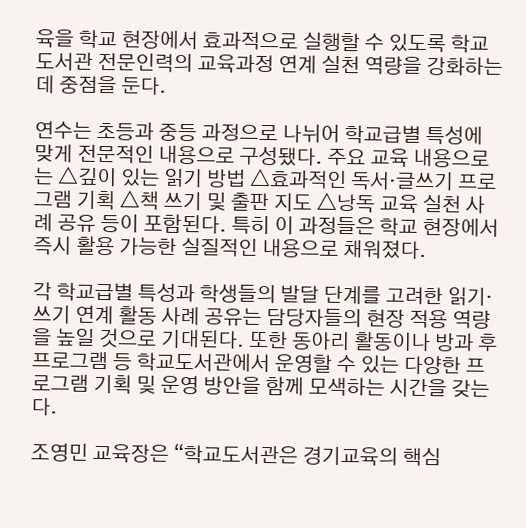육을 학교 현장에서 효과적으로 실행할 수 있도록 학교도서관 전문인력의 교육과정 연계 실천 역량을 강화하는 데 중점을 둔다.

연수는 초등과 중등 과정으로 나뉘어 학교급별 특성에 맞게 전문적인 내용으로 구성됐다. 주요 교육 내용으로는 △깊이 있는 읽기 방법 △효과적인 독서·글쓰기 프로그램 기획 △책 쓰기 및 출판 지도 △낭독 교육 실천 사례 공유 등이 포함된다. 특히 이 과정들은 학교 현장에서 즉시 활용 가능한 실질적인 내용으로 채워졌다.

각 학교급별 특성과 학생들의 발달 단계를 고려한 읽기·쓰기 연계 활동 사례 공유는 담당자들의 현장 적용 역량을 높일 것으로 기대된다. 또한 동아리 활동이나 방과 후 프로그램 등 학교도서관에서 운영할 수 있는 다양한 프로그램 기획 및 운영 방안을 함께 모색하는 시간을 갖는다.

조영민 교육장은 “학교도서관은 경기교육의 핵심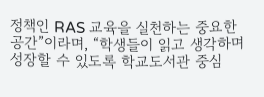정책인 RAS 교육을 실천하는 중요한 공간”이라며, “학생들이 읽고 생각하며 성장할 수 있도록 학교도서관 중심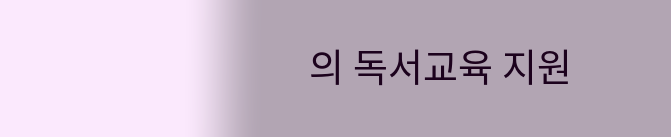의 독서교육 지원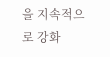을 지속적으로 강화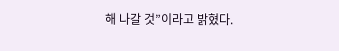해 나갈 것”이라고 밝혔다.